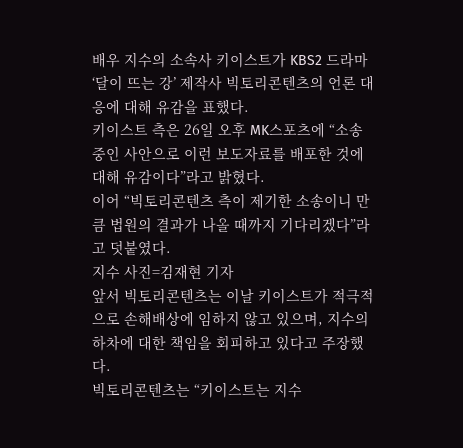배우 지수의 소속사 키이스트가 KBS2 드라마 ‘달이 뜨는 강’ 제작사 빅토리콘텐츠의 언론 대응에 대해 유감을 표했다.
키이스트 측은 26일 오후 MK스포츠에 “소송 중인 사안으로 이런 보도자료를 배포한 것에 대해 유감이다”라고 밝혔다.
이어 “빅토리콘텐츠 측이 제기한 소송이니 만큼 법원의 결과가 나올 때까지 기다리겠다”라고 덧붙였다.
지수 사진=김재현 기자
앞서 빅토리콘텐츠는 이날 키이스트가 적극적으로 손해배상에 임하지 않고 있으며, 지수의 하차에 대한 책임을 회피하고 있다고 주장했다.
빅토리콘텐츠는 “키이스트는 지수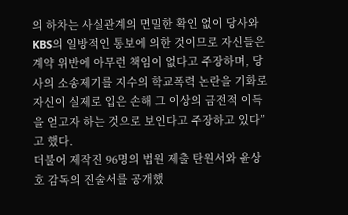의 하차는 사실관계의 면밀한 확인 없이 당사와 KBS의 일방적인 통보에 의한 것이므로 자신들은 계약 위반에 아무런 책임이 없다고 주장하며, 당사의 소송제기를 지수의 학교폭력 논란을 기화로 자신이 실제로 입은 손해 그 이상의 금전적 이득을 얻고자 하는 것으로 보인다고 주장하고 있다”고 했다.
더불어 제작진 96명의 법원 제출 탄원서와 윤상호 감독의 진술서를 공개했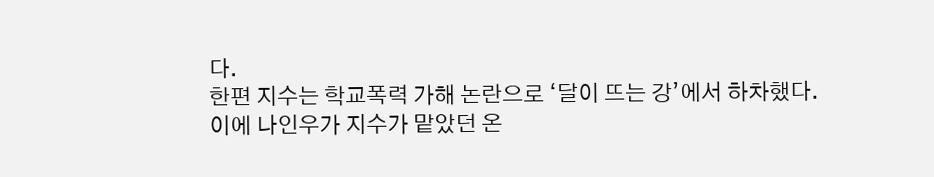다.
한편 지수는 학교폭력 가해 논란으로 ‘달이 뜨는 강’에서 하차했다. 이에 나인우가 지수가 맡았던 온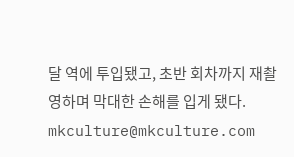달 역에 투입됐고, 초반 회차까지 재촬영하며 막대한 손해를 입게 됐다. mkculture@mkculture.com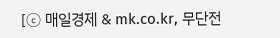[ⓒ 매일경제 & mk.co.kr, 무단전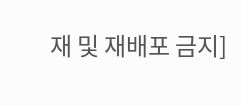재 및 재배포 금지]